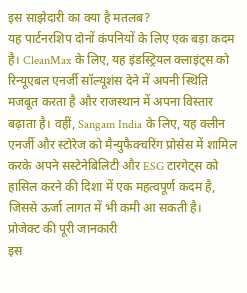इस साझेदारी का क्या है मतलब?
यह पार्टनरशिप दोनों कंपनियों के लिए एक बड़ा कदम है। CleanMax के लिए, यह इंडस्ट्रियल क्लाइंट्स को रिन्यूएबल एनर्जी सॉल्यूशंस देने में अपनी स्थिति मजबूत करता है और राजस्थान में अपना विस्तार बढ़ाता है। वहीं, Sangam India के लिए, यह क्लीन एनर्जी और स्टोरेज को मैन्युफैक्चरिंग प्रोसेस में शामिल करके अपने सस्टेनेबिलिटी और ESG टारगेट्स को हासिल करने की दिशा में एक महत्वपूर्ण कदम है, जिससे ऊर्जा लागत में भी कमी आ सकती है।
प्रोजेक्ट की पूरी जानकारी
इस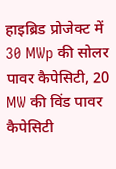हाइब्रिड प्रोजेक्ट में 30 MWp की सोलर पावर कैपेसिटी, 20 MW की विंड पावर कैपेसिटी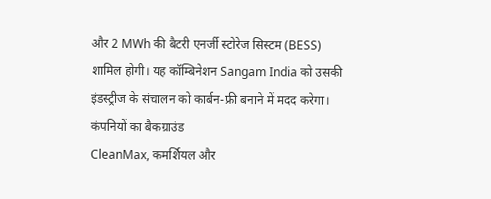और 2 MWh की बैटरी एनर्जी स्टोरेज सिस्टम (BESS) शामिल होगी। यह कॉम्बिनेशन Sangam India को उसकी इंडस्ट्रीज के संचालन को कार्बन-फ्री बनाने में मदद करेगा।
कंपनियों का बैकग्राउंड
CleanMax, कमर्शियल और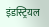इंडस्ट्रियल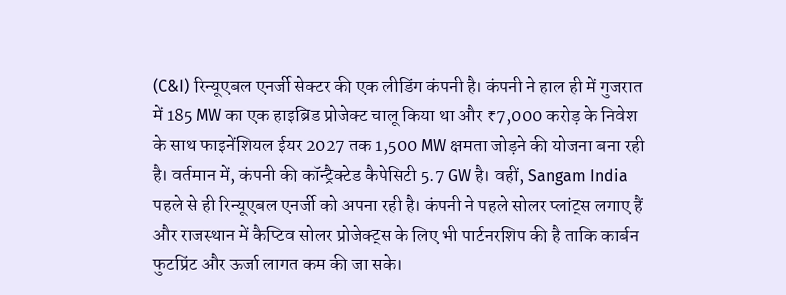(C&I) रिन्यूएबल एनर्जी सेक्टर की एक लीडिंग कंपनी है। कंपनी ने हाल ही में गुजरात में 185 MW का एक हाइब्रिड प्रोजेक्ट चालू किया था और ₹7,000 करोड़ के निवेश के साथ फाइनेंशियल ईयर 2027 तक 1,500 MW क्षमता जोड़ने की योजना बना रही है। वर्तमान में, कंपनी की कॉन्ट्रैक्टेड कैपेसिटी 5.7 GW है। वहीं, Sangam India पहले से ही रिन्यूएबल एनर्जी को अपना रही है। कंपनी ने पहले सोलर प्लांट्स लगाए हैं और राजस्थान में कैप्टिव सोलर प्रोजेक्ट्स के लिए भी पार्टनरशिप की है ताकि कार्बन फुटप्रिंट और ऊर्जा लागत कम की जा सके।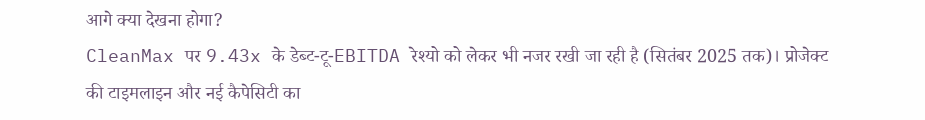आगे क्या देखना होगा?
CleanMax पर 9.43x के डेब्ट-टू-EBITDA रेश्यो को लेकर भी नजर रखी जा रही है (सितंबर 2025 तक)। प्रोजेक्ट की टाइमलाइन और नई कैपेसिटी का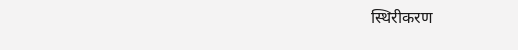स्थिरीकरण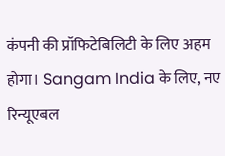कंपनी की प्रॉफिटेबिलिटी के लिए अहम होगा। Sangam India के लिए, नए रिन्यूएबल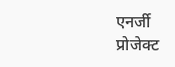एनर्जी प्रोजेक्ट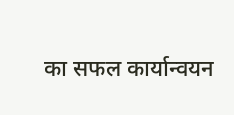का सफल कार्यान्वयन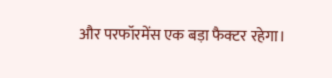और परफॉरमेंस एक बड़ा फैक्टर रहेगा।